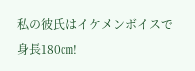私の彼氏はイケメンボイスで身長180㎝!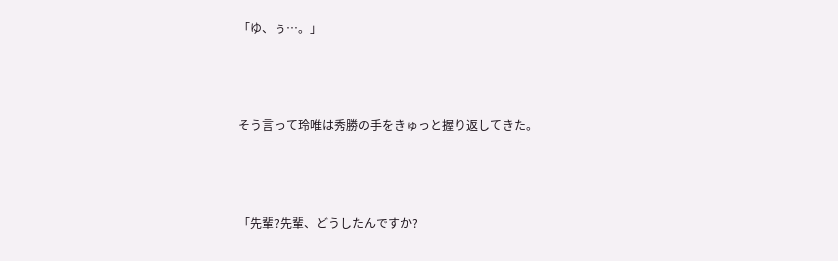「ゆ、ぅ…。」



そう言って玲唯は秀勝の手をきゅっと握り返してきた。



「先輩?先輩、どうしたんですか?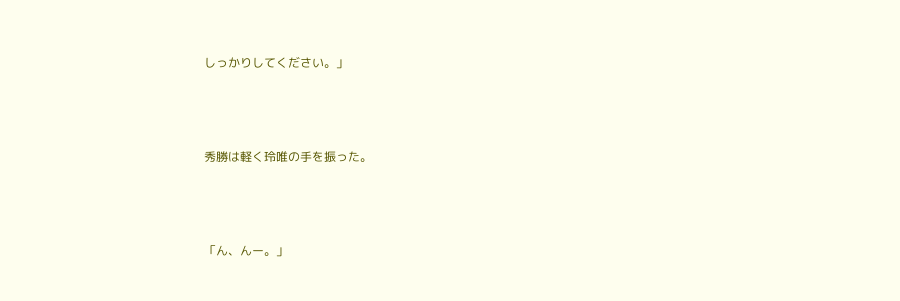しっかりしてください。」



秀勝は軽く玲唯の手を振った。



「ん、んー。」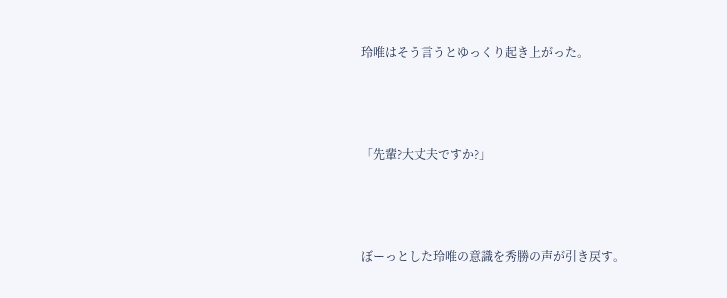玲唯はそう言うとゆっくり起き上がった。



「先輩?大丈夫ですか?」



ぼーっとした玲唯の意識を秀勝の声が引き戻す。